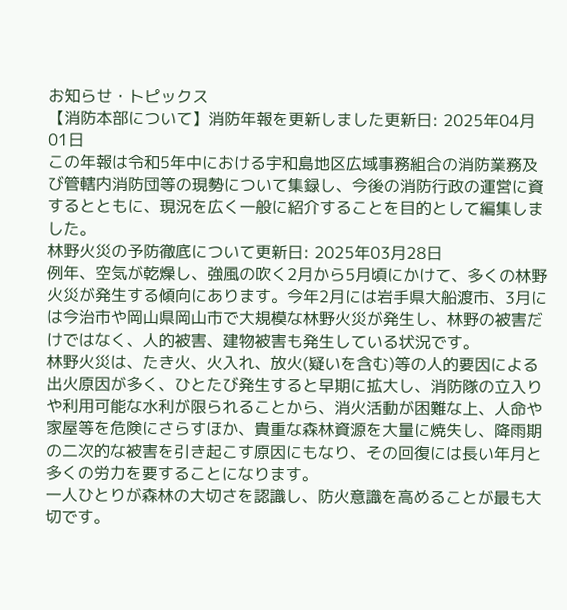お知らせ・トピックス
【消防本部について】消防年報を更新しました更新日: 2025年04月01日
この年報は令和5年中における宇和島地区広域事務組合の消防業務及び管轄内消防団等の現勢について集録し、今後の消防行政の運営に資するとともに、現況を広く一般に紹介することを目的として編集しました。
林野火災の予防徹底について更新日: 2025年03月28日
例年、空気が乾燥し、強風の吹く2月から5月頃にかけて、多くの林野火災が発生する傾向にあります。今年2月には岩手県大船渡市、3月には今治市や岡山県岡山市で大規模な林野火災が発生し、林野の被害だけではなく、人的被害、建物被害も発生している状況です。
林野火災は、たき火、火入れ、放火(疑いを含む)等の人的要因による出火原因が多く、ひとたび発生すると早期に拡大し、消防隊の立入りや利用可能な水利が限られることから、消火活動が困難な上、人命や家屋等を危険にさらすほか、貴重な森林資源を大量に焼失し、降雨期の二次的な被害を引き起こす原因にもなり、その回復には長い年月と多くの労力を要することになります。
一人ひとりが森林の大切さを認識し、防火意識を高めることが最も大切です。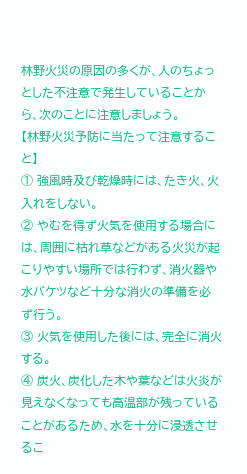林野火災の原因の多くが、人のちょっとした不注意で発生していることから、次のことに注意しましょう。
【林野火災予防に当たって注意すること】
① 強風時及び乾燥時には、たき火、火入れをしない。
② やむを得ず火気を使用する場合には、周囲に枯れ草などがある火災が起こりやすい場所では行わず、消火器や水バケツなど十分な消火の準備を必ず行う。
③ 火気を使用した後には、完全に消火する。
④ 炭火、炭化した木や葉などは火炎が見えなくなっても高温部が残っていることがあるため、水を十分に浸透させるこ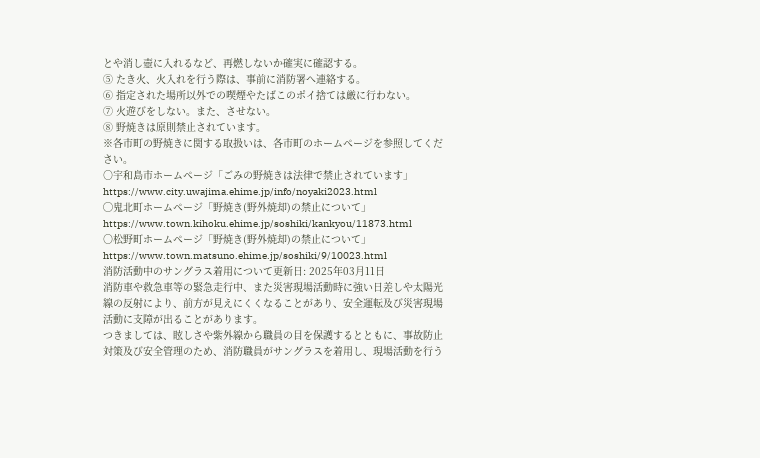とや消し壺に入れるなど、再燃しないか確実に確認する。
⑤ たき火、火入れを行う際は、事前に消防署へ連絡する。
⑥ 指定された場所以外での喫煙やたばこのポイ捨ては厳に行わない。
⑦ 火遊びをしない。また、させない。
⑧ 野焼きは原則禁止されています。
※各市町の野焼きに関する取扱いは、各市町のホームページを参照してください。
○宇和島市ホームページ「ごみの野焼きは法律で禁止されています」
https://www.city.uwajima.ehime.jp/info/noyaki2023.html
◯鬼北町ホームページ「野焼き(野外焼却)の禁止について」
https://www.town.kihoku.ehime.jp/soshiki/kankyou/11873.html
○松野町ホームページ「野焼き(野外焼却)の禁止について」
https://www.town.matsuno.ehime.jp/soshiki/9/10023.html
消防活動中のサングラス着用について更新日: 2025年03月11日
消防車や救急車等の緊急走行中、また災害現場活動時に強い日差しや太陽光線の反射により、前方が見えにくくなることがあり、安全運転及び災害現場活動に支障が出ることがあります。
つきましては、眩しさや紫外線から職員の目を保護するとともに、事故防止対策及び安全管理のため、消防職員がサングラスを着用し、現場活動を行う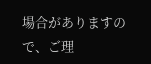場合がありますので、ご理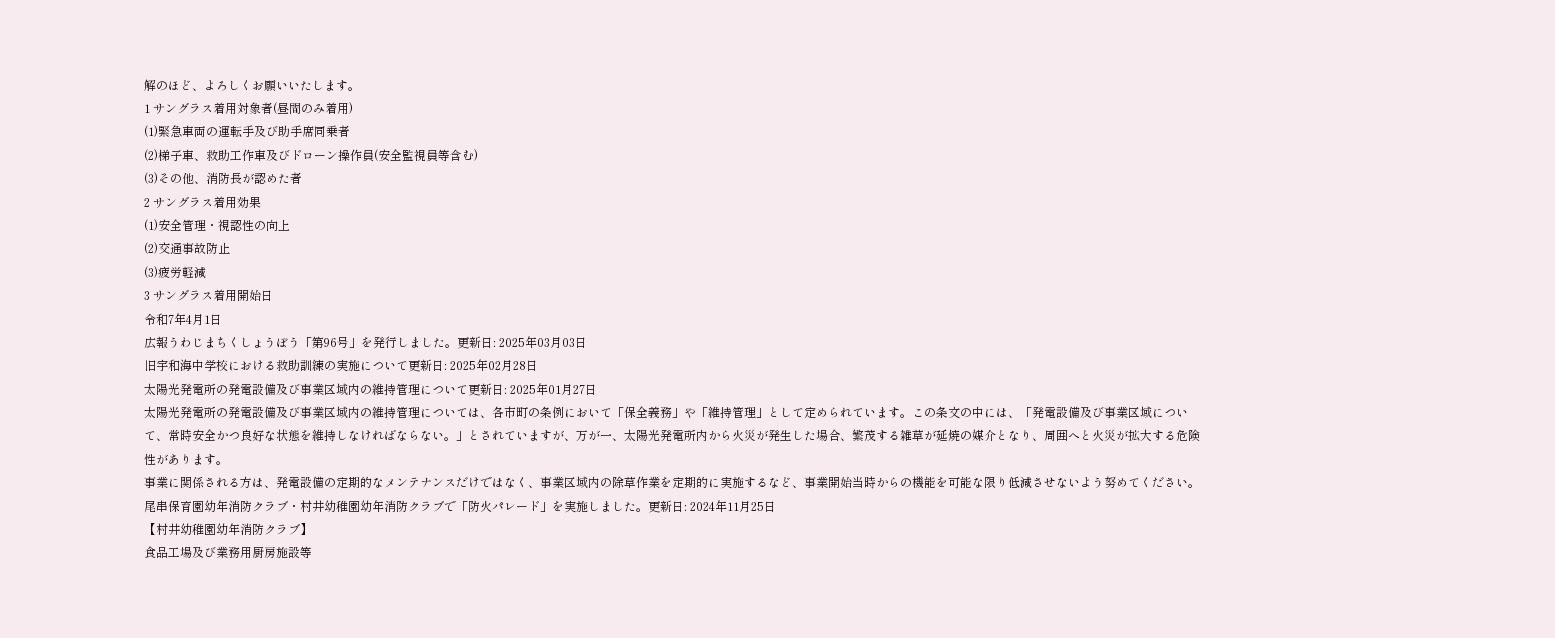解のほど、よろしくお願いいたします。
1 サングラス着用対象者(昼間のみ着用)
(1)緊急車両の運転手及び助手席同乗者
(2)梯子車、救助工作車及びドローン操作員(安全監視員等含む)
(3)その他、消防長が認めた者
2 サングラス着用効果
(1)安全管理・視認性の向上
(2)交通事故防止
(3)疲労軽減
3 サングラス着用開始日
令和7年4月1日
広報うわじまちくしょうぼう「第96号」を発行しました。更新日: 2025年03月03日
旧宇和海中学校における救助訓練の実施について更新日: 2025年02月28日
太陽光発電所の発電設備及び事業区域内の維持管理について更新日: 2025年01月27日
太陽光発電所の発電設備及び事業区域内の維持管理については、各市町の条例において「保全義務」や「維持管理」として定められています。この条文の中には、「発電設備及び事業区域について、常時安全かつ良好な状態を維持しなければならない。」とされていますが、万が一、太陽光発電所内から火災が発生した場合、繁茂する雑草が延焼の媒介となり、周囲へと火災が拡大する危険性があります。
事業に関係される方は、発電設備の定期的なメンテナンスだけではなく、事業区域内の除草作業を定期的に実施するなど、事業開始当時からの機能を可能な限り低減させないよう努めてください。
尾串保育園幼年消防クラブ・村井幼稚園幼年消防クラブで「防火パレード」を実施しました。更新日: 2024年11月25日
【村井幼稚園幼年消防クラブ】
食品工場及び業務用厨房施設等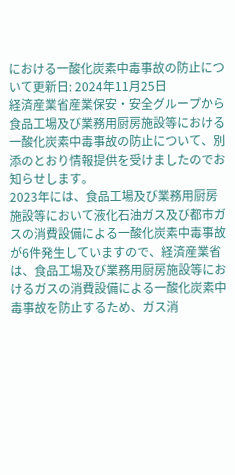における一酸化炭素中毒事故の防止について更新日: 2024年11月25日
経済産業省産業保安・安全グループから食品工場及び業務用厨房施設等における一酸化炭素中毒事故の防止について、別添のとおり情報提供を受けましたのでお知らせします。
2023年には、食品工場及び業務用厨房施設等において液化石油ガス及び都市ガスの消費設備による一酸化炭素中毒事故が6件発生していますので、経済産業省は、食品工場及び業務用厨房施設等におけるガスの消費設備による一酸化炭素中毒事故を防止するため、ガス消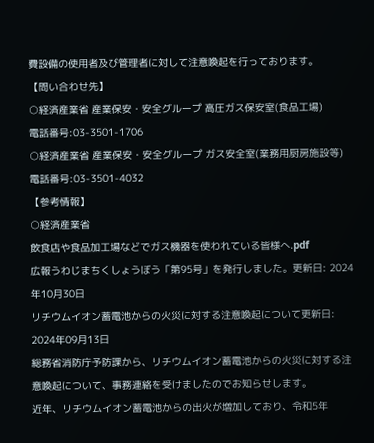費設備の使用者及び管理者に対して注意喚起を行っております。
【問い合わせ先】
○経済産業省 産業保安・安全グループ 高圧ガス保安室(食品工場)
電話番号:03-3501-1706
○経済産業省 産業保安・安全グループ ガス安全室(業務用厨房施設等)
電話番号:03-3501-4032
【参考情報】
○経済産業省
飲食店や食品加工場などでガス機器を使われている皆様へ.pdf
広報うわじまちくしょうぼう「第95号」を発行しました。更新日: 2024年10月30日
リチウムイオン蓄電池からの火災に対する注意喚起について更新日: 2024年09月13日
総務省消防庁予防課から、リチウムイオン蓄電池からの火災に対する注意喚起について、事務連絡を受けましたのでお知らせします。
近年、リチウムイオン蓄電池からの出火が増加しており、令和5年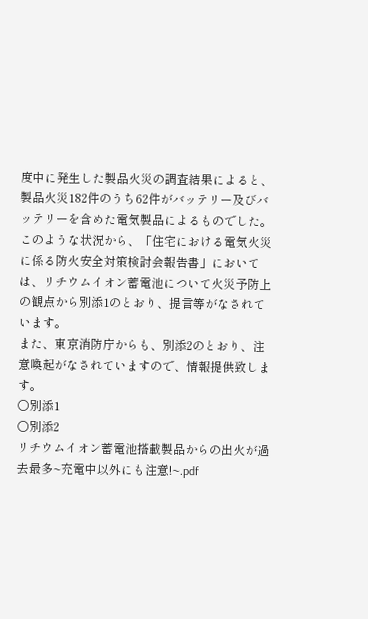度中に発生した製品火災の調査結果によると、製品火災182件のうち62件がバッテリー及びバッテリーを含めた電気製品によるものでした。
このような状況から、「住宅における電気火災に係る防火安全対策検討会報告書」においては、リチウムイオン蓄電池について火災予防上の観点から別添1のとおり、提言等がなされています。
また、東京消防庁からも、別添2のとおり、注意喚起がなされていますので、情報提供致します。
○別添1
○別添2
リチウムイオン蓄電池搭載製品からの出火が過去最多~充電中以外にも注意!~.pdf